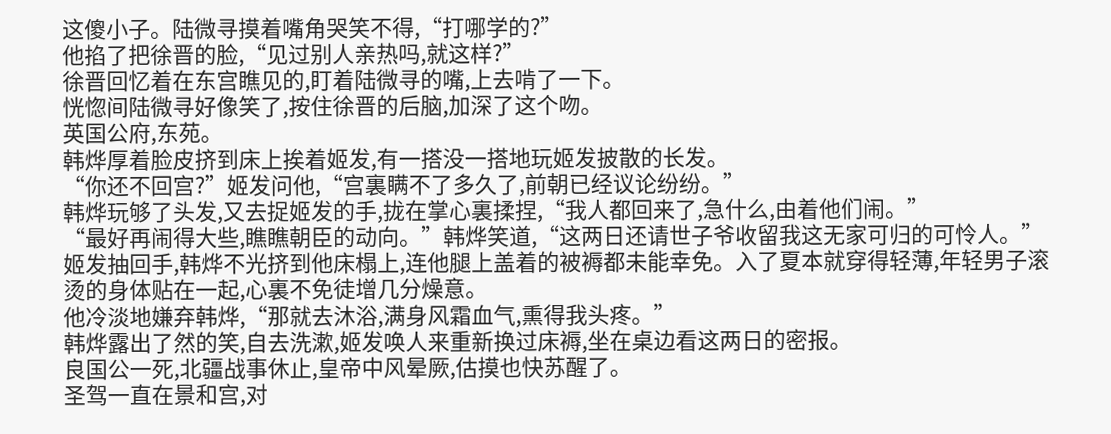这傻小子。陆微寻摸着嘴角哭笑不得,“打哪学的?”
他掐了把徐晋的脸,“见过别人亲热吗,就这样?”
徐晋回忆着在东宫瞧见的,盯着陆微寻的嘴,上去啃了一下。
恍惚间陆微寻好像笑了,按住徐晋的后脑,加深了这个吻。
英国公府,东苑。
韩烨厚着脸皮挤到床上挨着姬发,有一搭没一搭地玩姬发披散的长发。
“你还不回宫?”姬发问他,“宫裏瞒不了多久了,前朝已经议论纷纷。”
韩烨玩够了头发,又去捉姬发的手,拢在掌心裏揉捏,“我人都回来了,急什么,由着他们闹。”
“最好再闹得大些,瞧瞧朝臣的动向。”韩烨笑道,“这两日还请世子爷收留我这无家可归的可怜人。”
姬发抽回手,韩烨不光挤到他床榻上,连他腿上盖着的被褥都未能幸免。入了夏本就穿得轻薄,年轻男子滚烫的身体贴在一起,心裏不免徒增几分燥意。
他冷淡地嫌弃韩烨,“那就去沐浴,满身风霜血气,熏得我头疼。”
韩烨露出了然的笑,自去洗漱,姬发唤人来重新换过床褥,坐在桌边看这两日的密报。
良国公一死,北疆战事休止,皇帝中风晕厥,估摸也快苏醒了。
圣驾一直在景和宫,对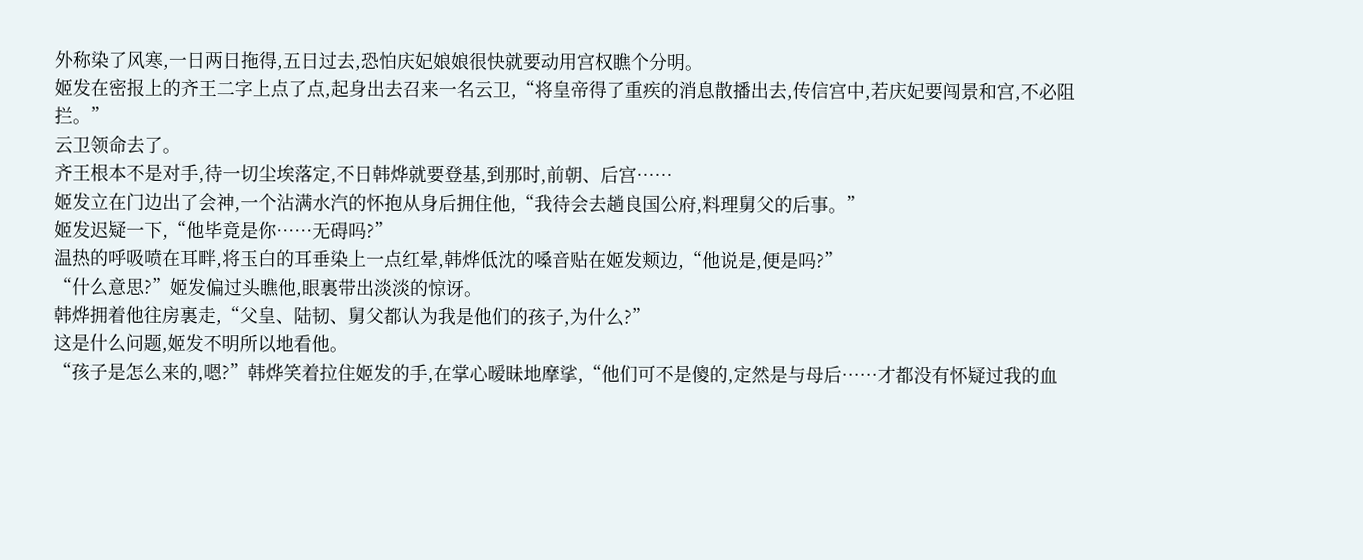外称染了风寒,一日两日拖得,五日过去,恐怕庆妃娘娘很快就要动用宫权瞧个分明。
姬发在密报上的齐王二字上点了点,起身出去召来一名云卫,“将皇帝得了重疾的消息散播出去,传信宫中,若庆妃要闯景和宫,不必阻拦。”
云卫领命去了。
齐王根本不是对手,待一切尘埃落定,不日韩烨就要登基,到那时,前朝、后宫……
姬发立在门边出了会神,一个沾满水汽的怀抱从身后拥住他,“我待会去趟良国公府,料理舅父的后事。”
姬发迟疑一下,“他毕竟是你……无碍吗?”
温热的呼吸喷在耳畔,将玉白的耳垂染上一点红晕,韩烨低沈的嗓音贴在姬发颊边,“他说是,便是吗?”
“什么意思?”姬发偏过头瞧他,眼裏带出淡淡的惊讶。
韩烨拥着他往房裏走,“父皇、陆韧、舅父都认为我是他们的孩子,为什么?”
这是什么问题,姬发不明所以地看他。
“孩子是怎么来的,嗯?”韩烨笑着拉住姬发的手,在掌心暧昧地摩挲,“他们可不是傻的,定然是与母后……才都没有怀疑过我的血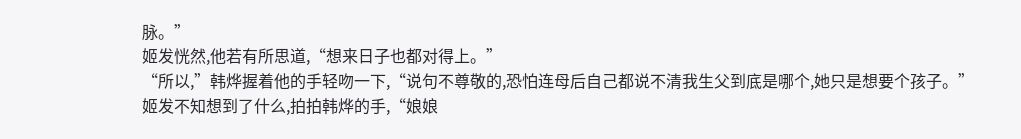脉。”
姬发恍然,他若有所思道,“想来日子也都对得上。”
“所以,”韩烨握着他的手轻吻一下,“说句不尊敬的,恐怕连母后自己都说不清我生父到底是哪个,她只是想要个孩子。”
姬发不知想到了什么,拍拍韩烨的手,“娘娘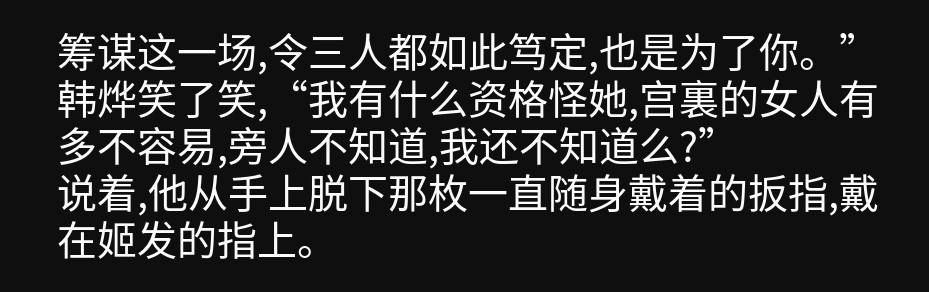筹谋这一场,令三人都如此笃定,也是为了你。”
韩烨笑了笑,“我有什么资格怪她,宫裏的女人有多不容易,旁人不知道,我还不知道么?”
说着,他从手上脱下那枚一直随身戴着的扳指,戴在姬发的指上。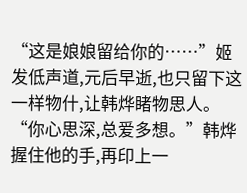“这是娘娘留给你的……”姬发低声道,元后早逝,也只留下这一样物什,让韩烨睹物思人。
“你心思深,总爱多想。”韩烨握住他的手,再印上一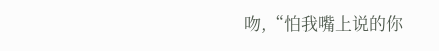吻,“怕我嘴上说的你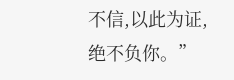不信,以此为证,绝不负你。”